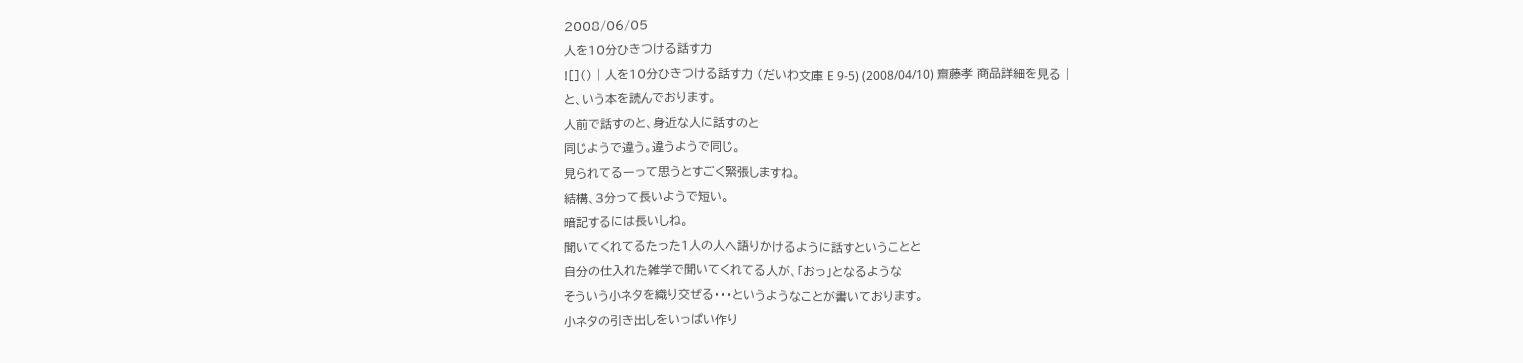2008/06/05
人を10分ひきつける話す力
![]() | 人を10分ひきつける話す力 (だいわ文庫 E 9-5) (2008/04/10) 齋藤孝 商品詳細を見る |
と、いう本を読んでおります。
人前で話すのと、身近な人に話すのと
同じようで違う。違うようで同じ。
見られてるーって思うとすごく緊張しますね。
結構、3分って長いようで短い。
暗記するには長いしね。
聞いてくれてるたった1人の人へ語りかけるように話すということと
自分の仕入れた雑学で聞いてくれてる人が、「おっ」となるような
そういう小ネタを織り交ぜる・・・というようなことが書いております。
小ネタの引き出しをいっぱい作り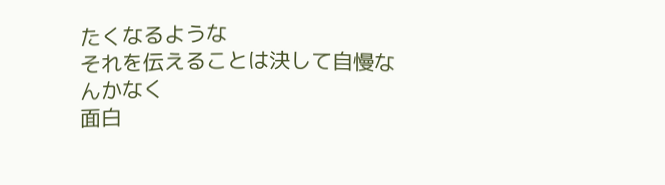たくなるような
それを伝えることは決して自慢なんかなく
面白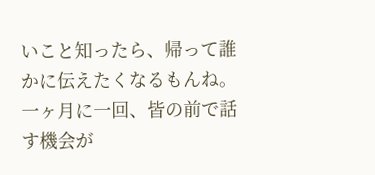いこと知ったら、帰って誰かに伝えたくなるもんね。
一ヶ月に一回、皆の前で話す機会が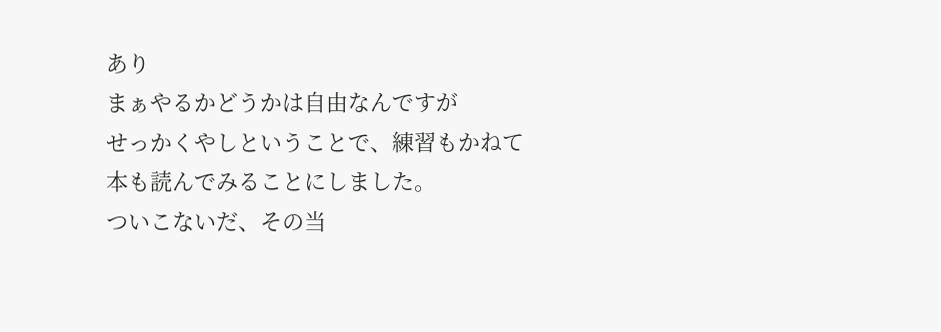あり
まぁやるかどうかは自由なんですが
せっかくやしということで、練習もかねて
本も読んでみることにしました。
ついこないだ、その当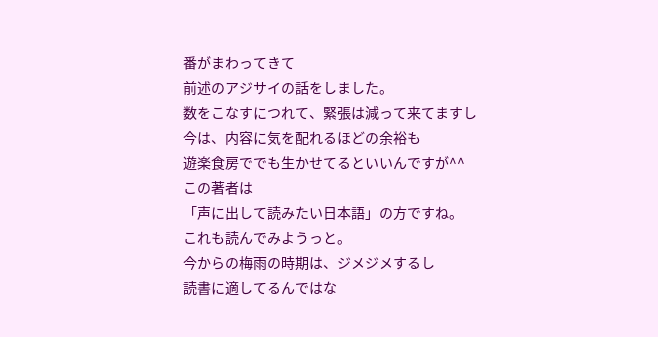番がまわってきて
前述のアジサイの話をしました。
数をこなすにつれて、緊張は減って来てますし
今は、内容に気を配れるほどの余裕も
遊楽食房ででも生かせてるといいんですが^^
この著者は
「声に出して読みたい日本語」の方ですね。
これも読んでみようっと。
今からの梅雨の時期は、ジメジメするし
読書に適してるんではな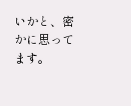いかと、密かに思ってます。